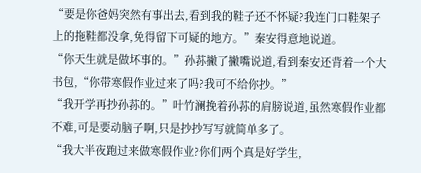“要是你爸妈突然有事出去,看到我的鞋子还不怀疑?我连门口鞋架子上的拖鞋都没拿,免得留下可疑的地方。”秦安得意地说道。
“你天生就是做坏事的。”孙荪撇了撇嘴说道,看到秦安还背着一个大书包,“你带寒假作业过来了吗?我可不给你抄。”
“我开学再抄孙荪的。”叶竹澜挽着孙荪的肩膀说道,虽然寒假作业都不难,可是要动脑子啊,只是抄抄写写就简单多了。
“我大半夜跑过来做寒假作业?你们两个真是好学生,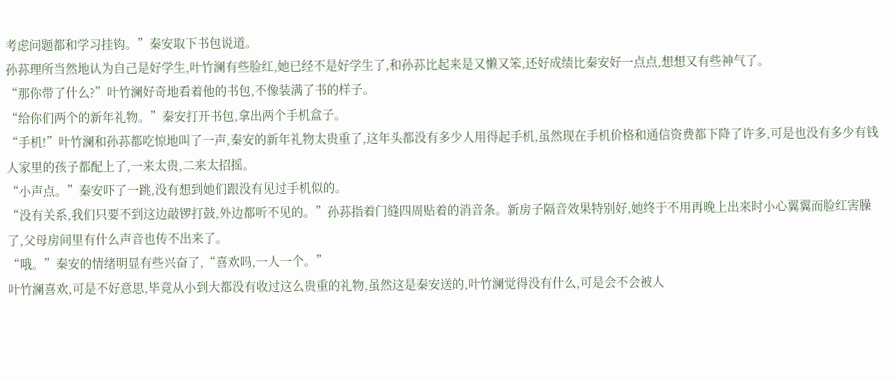考虑问题都和学习挂钩。”秦安取下书包说道。
孙荪理所当然地认为自己是好学生,叶竹澜有些脸红,她已经不是好学生了,和孙荪比起来是又懒又笨,还好成绩比秦安好一点点,想想又有些神气了。
“那你带了什么?”叶竹澜好奇地看着他的书包,不像装满了书的样子。
“给你们两个的新年礼物。”秦安打开书包,拿出两个手机盒子。
“手机!”叶竹澜和孙荪都吃惊地叫了一声,秦安的新年礼物太贵重了,这年头都没有多少人用得起手机,虽然现在手机价格和通信资费都下降了许多,可是也没有多少有钱人家里的孩子都配上了,一来太贵,二来太招摇。
“小声点。”秦安吓了一跳,没有想到她们跟没有见过手机似的。
“没有关系,我们只要不到这边敲锣打鼓,外边都听不见的。”孙荪指着门缝四周贴着的消音条。新房子隔音效果特别好,她终于不用再晚上出来时小心翼翼而脸红害臊了,父母房间里有什么声音也传不出来了。
“哦。”秦安的情绪明显有些兴奋了,“喜欢吗,一人一个。”
叶竹澜喜欢,可是不好意思,毕竟从小到大都没有收过这么贵重的礼物,虽然这是秦安送的,叶竹澜觉得没有什么,可是会不会被人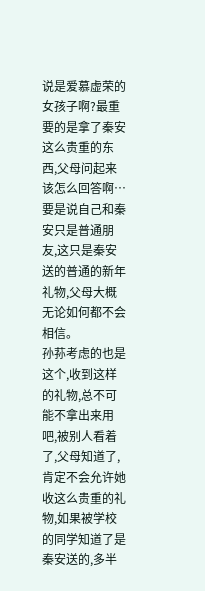说是爱慕虚荣的女孩子啊?最重要的是拿了秦安这么贵重的东西,父母问起来该怎么回答啊…要是说自己和秦安只是普通朋友,这只是秦安送的普通的新年礼物,父母大概无论如何都不会相信。
孙荪考虑的也是这个,收到这样的礼物,总不可能不拿出来用吧,被别人看着了,父母知道了,肯定不会允许她收这么贵重的礼物,如果被学校的同学知道了是秦安送的,多半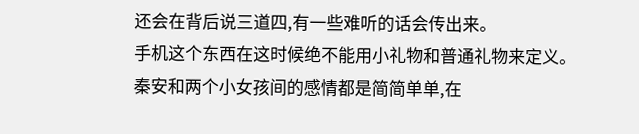还会在背后说三道四,有一些难听的话会传出来。
手机这个东西在这时候绝不能用小礼物和普通礼物来定义。秦安和两个小女孩间的感情都是简简单单,在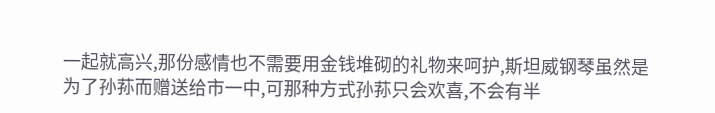一起就高兴,那份感情也不需要用金钱堆砌的礼物来呵护,斯坦威钢琴虽然是为了孙荪而赠送给市一中,可那种方式孙荪只会欢喜,不会有半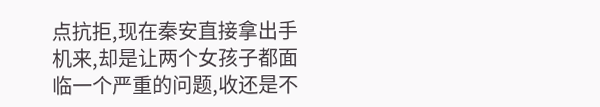点抗拒,现在秦安直接拿出手机来,却是让两个女孩子都面临一个严重的问题,收还是不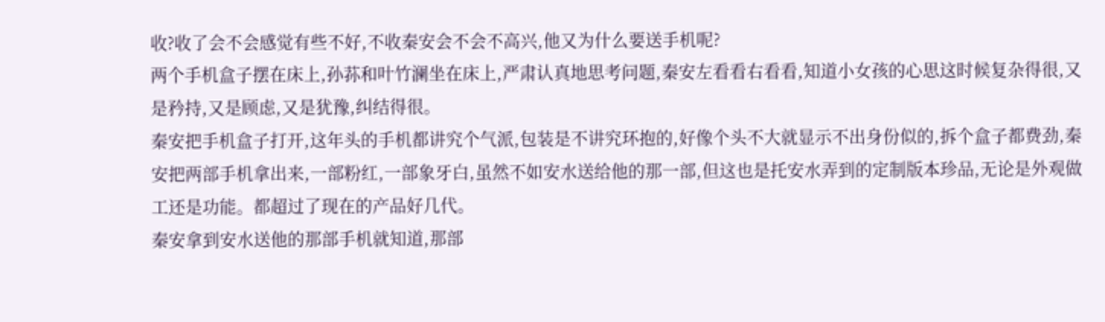收?收了会不会感觉有些不好,不收秦安会不会不高兴,他又为什么要送手机呢?
两个手机盒子摆在床上,孙荪和叶竹澜坐在床上,严肃认真地思考问题,秦安左看看右看看,知道小女孩的心思这时候复杂得很,又是矜持,又是顾虑,又是犹豫,纠结得很。
秦安把手机盒子打开,这年头的手机都讲究个气派,包装是不讲究环抱的,好像个头不大就显示不出身份似的,拆个盒子都费劲,秦安把两部手机拿出来,一部粉红,一部象牙白,虽然不如安水送给他的那一部,但这也是托安水弄到的定制版本珍品,无论是外观做工还是功能。都超过了现在的产品好几代。
秦安拿到安水送他的那部手机就知道,那部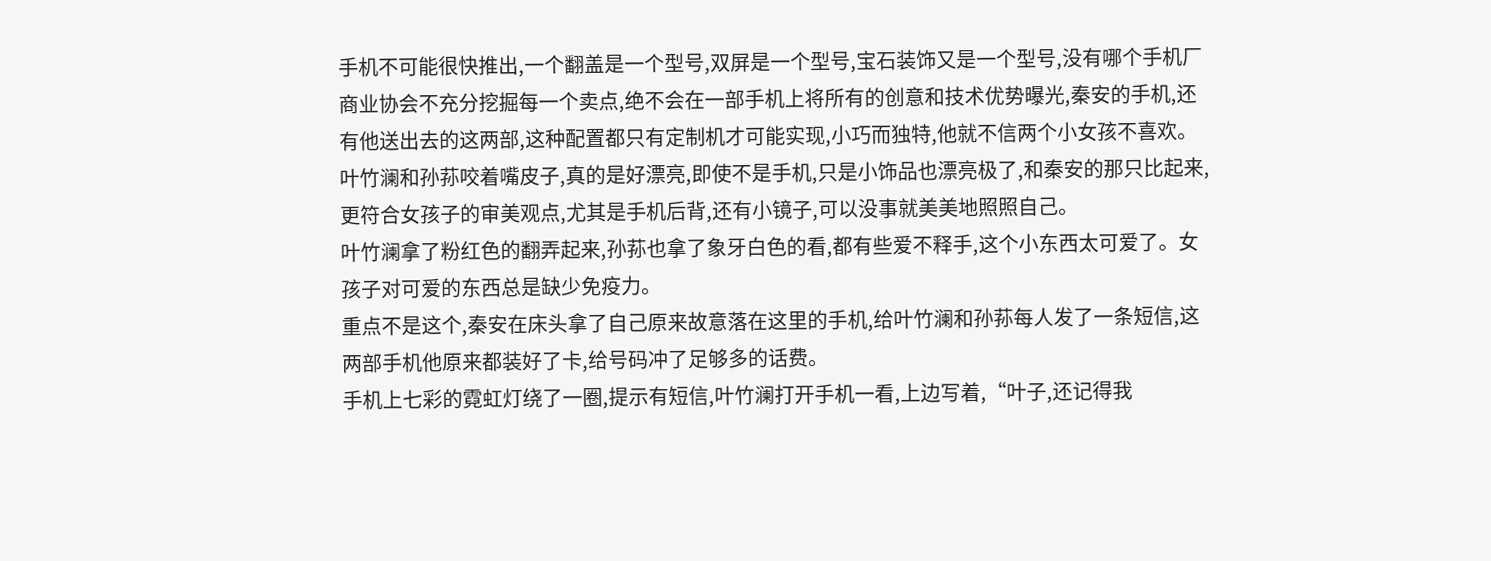手机不可能很快推出,一个翻盖是一个型号,双屏是一个型号,宝石装饰又是一个型号,没有哪个手机厂商业协会不充分挖掘每一个卖点,绝不会在一部手机上将所有的创意和技术优势曝光,秦安的手机,还有他送出去的这两部,这种配置都只有定制机才可能实现,小巧而独特,他就不信两个小女孩不喜欢。
叶竹澜和孙荪咬着嘴皮子,真的是好漂亮,即使不是手机,只是小饰品也漂亮极了,和秦安的那只比起来,更符合女孩子的审美观点,尤其是手机后背,还有小镜子,可以没事就美美地照照自己。
叶竹澜拿了粉红色的翻弄起来,孙荪也拿了象牙白色的看,都有些爱不释手,这个小东西太可爱了。女孩子对可爱的东西总是缺少免疫力。
重点不是这个,秦安在床头拿了自己原来故意落在这里的手机,给叶竹澜和孙荪每人发了一条短信,这两部手机他原来都装好了卡,给号码冲了足够多的话费。
手机上七彩的霓虹灯绕了一圈,提示有短信,叶竹澜打开手机一看,上边写着,“叶子,还记得我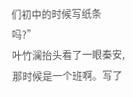们初中的时候写纸条吗?”
叶竹澜抬头看了一眼秦安,那时候是一个班啊。写了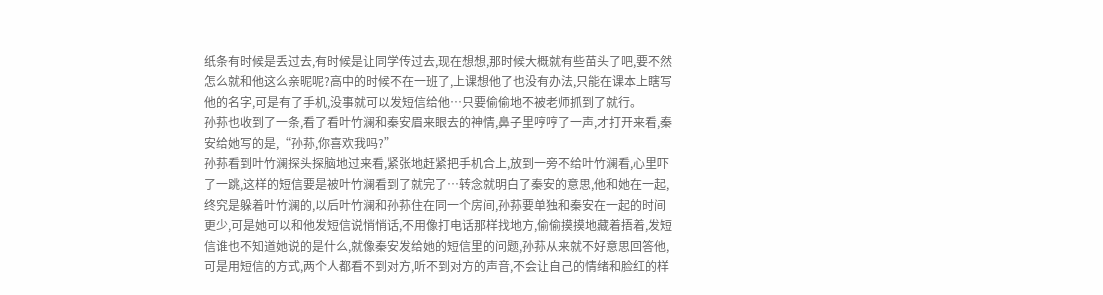纸条有时候是丢过去,有时候是让同学传过去,现在想想,那时候大概就有些苗头了吧,要不然怎么就和他这么亲昵呢?高中的时候不在一班了,上课想他了也没有办法,只能在课本上瞎写他的名字,可是有了手机,没事就可以发短信给他…只要偷偷地不被老师抓到了就行。
孙荪也收到了一条,看了看叶竹澜和秦安眉来眼去的神情,鼻子里哼哼了一声,才打开来看,秦安给她写的是,“孙荪,你喜欢我吗?”
孙荪看到叶竹澜探头探脑地过来看,紧张地赶紧把手机合上,放到一旁不给叶竹澜看,心里吓了一跳,这样的短信要是被叶竹澜看到了就完了…转念就明白了秦安的意思,他和她在一起,终究是躲着叶竹澜的,以后叶竹澜和孙荪住在同一个房间,孙荪要单独和秦安在一起的时间更少,可是她可以和他发短信说悄悄话,不用像打电话那样找地方,偷偷摸摸地藏着捂着,发短信谁也不知道她说的是什么,就像秦安发给她的短信里的问题,孙荪从来就不好意思回答他,可是用短信的方式,两个人都看不到对方,听不到对方的声音,不会让自己的情绪和脸红的样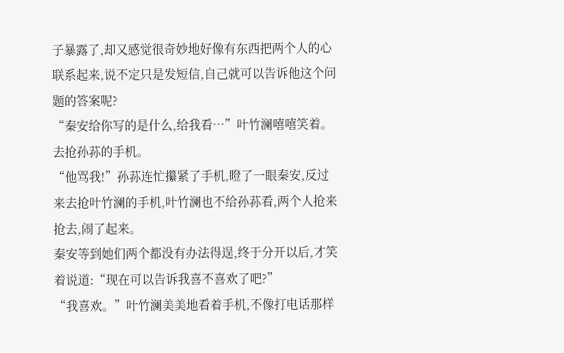子暴露了,却又感觉很奇妙地好像有东西把两个人的心联系起来,说不定只是发短信,自己就可以告诉他这个问题的答案呢?
“秦安给你写的是什么,给我看…”叶竹澜嘻嘻笑着。去抢孙荪的手机。
“他骂我!”孙荪连忙攥紧了手机,瞪了一眼秦安,反过来去抢叶竹澜的手机,叶竹澜也不给孙荪看,两个人抢来抢去,闹了起来。
秦安等到她们两个都没有办法得逞,终于分开以后,才笑着说道:“现在可以告诉我喜不喜欢了吧?”
“我喜欢。”叶竹澜美美地看着手机,不像打电话那样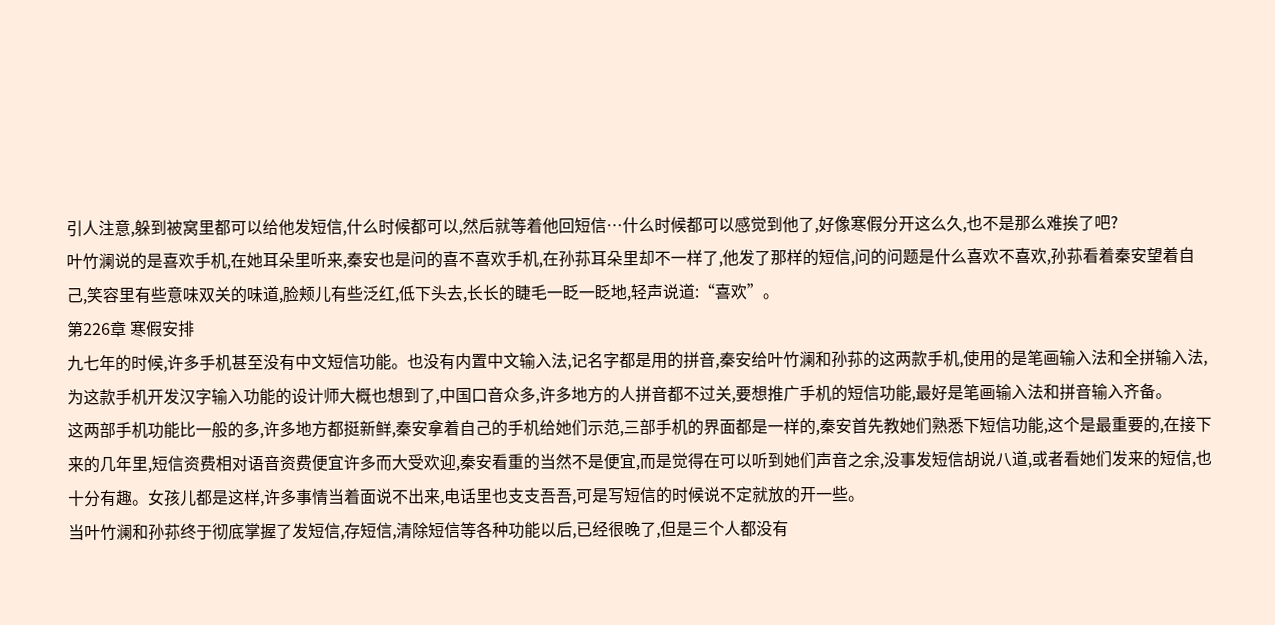引人注意,躲到被窝里都可以给他发短信,什么时候都可以,然后就等着他回短信…什么时候都可以感觉到他了,好像寒假分开这么久,也不是那么难挨了吧?
叶竹澜说的是喜欢手机,在她耳朵里听来,秦安也是问的喜不喜欢手机,在孙荪耳朵里却不一样了,他发了那样的短信,问的问题是什么喜欢不喜欢,孙荪看着秦安望着自己,笑容里有些意味双关的味道,脸颊儿有些泛红,低下头去,长长的睫毛一眨一眨地,轻声说道:“喜欢”。
第226章 寒假安排
九七年的时候,许多手机甚至没有中文短信功能。也没有内置中文输入法,记名字都是用的拼音,秦安给叶竹澜和孙荪的这两款手机,使用的是笔画输入法和全拼输入法,为这款手机开发汉字输入功能的设计师大概也想到了,中国口音众多,许多地方的人拼音都不过关,要想推广手机的短信功能,最好是笔画输入法和拼音输入齐备。
这两部手机功能比一般的多,许多地方都挺新鲜,秦安拿着自己的手机给她们示范,三部手机的界面都是一样的,秦安首先教她们熟悉下短信功能,这个是最重要的,在接下来的几年里,短信资费相对语音资费便宜许多而大受欢迎,秦安看重的当然不是便宜,而是觉得在可以听到她们声音之余,没事发短信胡说八道,或者看她们发来的短信,也十分有趣。女孩儿都是这样,许多事情当着面说不出来,电话里也支支吾吾,可是写短信的时候说不定就放的开一些。
当叶竹澜和孙荪终于彻底掌握了发短信,存短信,清除短信等各种功能以后,已经很晚了,但是三个人都没有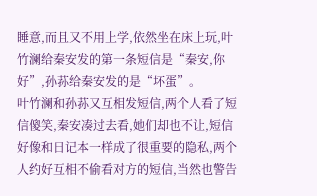睡意,而且又不用上学,依然坐在床上玩,叶竹澜给秦安发的第一条短信是“秦安,你好”,孙荪给秦安发的是“坏蛋”。
叶竹澜和孙荪又互相发短信,两个人看了短信傻笑,秦安凑过去看,她们却也不让,短信好像和日记本一样成了很重要的隐私,两个人约好互相不偷看对方的短信,当然也警告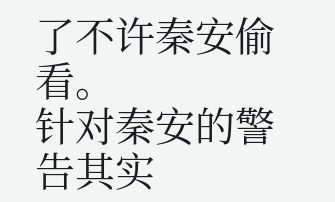了不许秦安偷看。
针对秦安的警告其实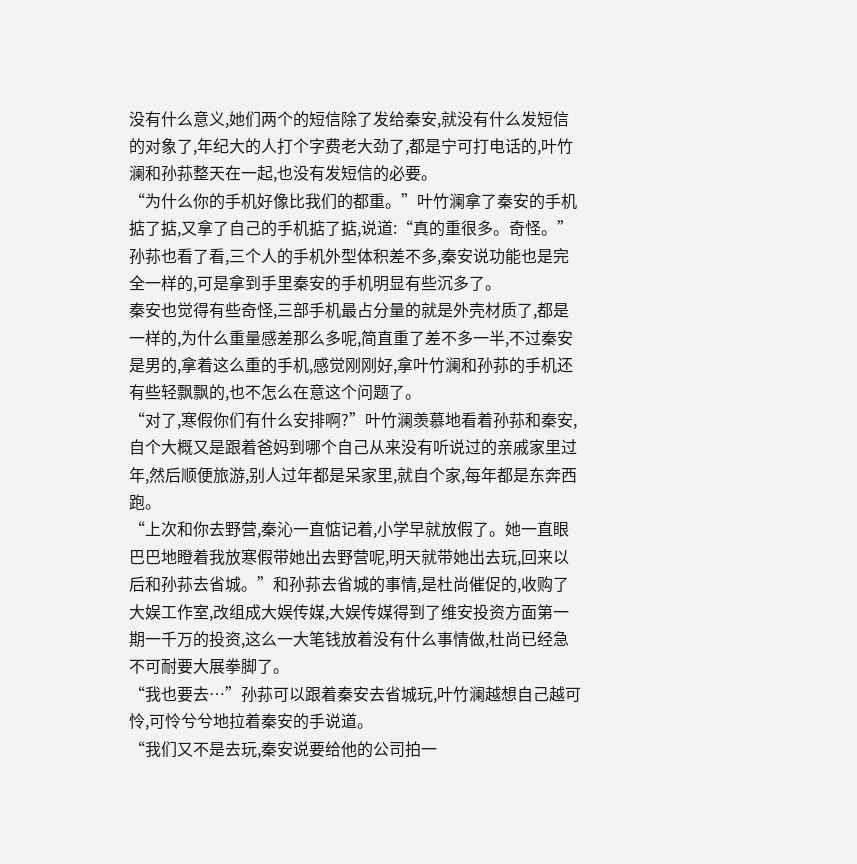没有什么意义,她们两个的短信除了发给秦安,就没有什么发短信的对象了,年纪大的人打个字费老大劲了,都是宁可打电话的,叶竹澜和孙荪整天在一起,也没有发短信的必要。
“为什么你的手机好像比我们的都重。”叶竹澜拿了秦安的手机掂了掂,又拿了自己的手机掂了掂,说道:“真的重很多。奇怪。”
孙荪也看了看,三个人的手机外型体积差不多,秦安说功能也是完全一样的,可是拿到手里秦安的手机明显有些沉多了。
秦安也觉得有些奇怪,三部手机最占分量的就是外壳材质了,都是一样的,为什么重量感差那么多呢,简直重了差不多一半,不过秦安是男的,拿着这么重的手机,感觉刚刚好,拿叶竹澜和孙荪的手机还有些轻飘飘的,也不怎么在意这个问题了。
“对了,寒假你们有什么安排啊?”叶竹澜羡慕地看着孙荪和秦安,自个大概又是跟着爸妈到哪个自己从来没有听说过的亲戚家里过年,然后顺便旅游,别人过年都是呆家里,就自个家,每年都是东奔西跑。
“上次和你去野营,秦沁一直惦记着,小学早就放假了。她一直眼巴巴地瞪着我放寒假带她出去野营呢,明天就带她出去玩,回来以后和孙荪去省城。”和孙荪去省城的事情,是杜尚催促的,收购了大娱工作室,改组成大娱传媒,大娱传媒得到了维安投资方面第一期一千万的投资,这么一大笔钱放着没有什么事情做,杜尚已经急不可耐要大展拳脚了。
“我也要去…”孙荪可以跟着秦安去省城玩,叶竹澜越想自己越可怜,可怜兮兮地拉着秦安的手说道。
“我们又不是去玩,秦安说要给他的公司拍一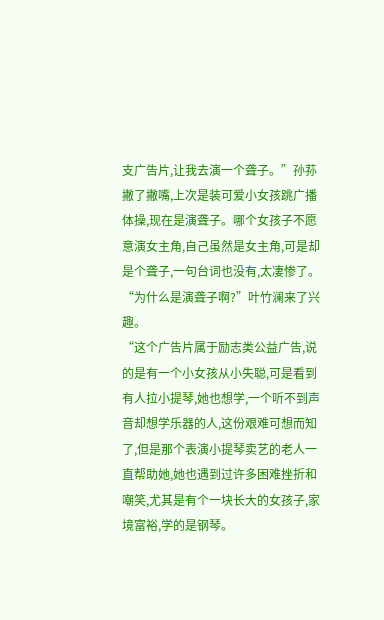支广告片,让我去演一个聋子。”孙荪撇了撇嘴,上次是装可爱小女孩跳广播体操,现在是演聋子。哪个女孩子不愿意演女主角,自己虽然是女主角,可是却是个聋子,一句台词也没有,太凄惨了。
“为什么是演聋子啊?”叶竹澜来了兴趣。
“这个广告片属于励志类公益广告,说的是有一个小女孩从小失聪,可是看到有人拉小提琴,她也想学,一个听不到声音却想学乐器的人,这份艰难可想而知了,但是那个表演小提琴卖艺的老人一直帮助她,她也遇到过许多困难挫折和嘲笑,尤其是有个一块长大的女孩子,家境富裕,学的是钢琴。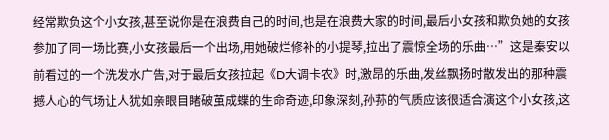经常欺负这个小女孩,甚至说你是在浪费自己的时间,也是在浪费大家的时间,最后小女孩和欺负她的女孩参加了同一场比赛,小女孩最后一个出场,用她破烂修补的小提琴,拉出了震惊全场的乐曲…”这是秦安以前看过的一个洗发水广告,对于最后女孩拉起《D大调卡农》时,激昂的乐曲,发丝飘扬时散发出的那种震撼人心的气场让人犹如亲眼目睹破茧成蝶的生命奇迹,印象深刻,孙荪的气质应该很适合演这个小女孩,这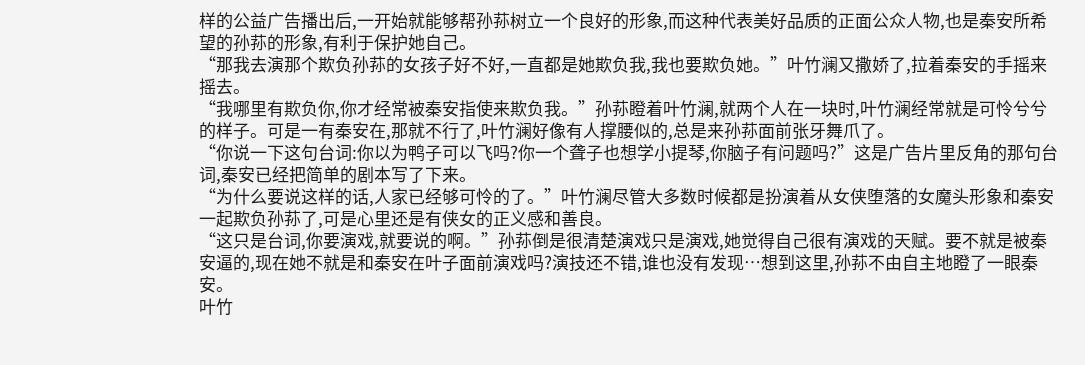样的公益广告播出后,一开始就能够帮孙荪树立一个良好的形象,而这种代表美好品质的正面公众人物,也是秦安所希望的孙荪的形象,有利于保护她自己。
“那我去演那个欺负孙荪的女孩子好不好,一直都是她欺负我,我也要欺负她。”叶竹澜又撒娇了,拉着秦安的手摇来摇去。
“我哪里有欺负你,你才经常被秦安指使来欺负我。”孙荪瞪着叶竹澜,就两个人在一块时,叶竹澜经常就是可怜兮兮的样子。可是一有秦安在,那就不行了,叶竹澜好像有人撑腰似的,总是来孙荪面前张牙舞爪了。
“你说一下这句台词:你以为鸭子可以飞吗?你一个聋子也想学小提琴,你脑子有问题吗?”这是广告片里反角的那句台词,秦安已经把简单的剧本写了下来。
“为什么要说这样的话,人家已经够可怜的了。”叶竹澜尽管大多数时候都是扮演着从女侠堕落的女魔头形象和秦安一起欺负孙荪了,可是心里还是有侠女的正义感和善良。
“这只是台词,你要演戏,就要说的啊。”孙荪倒是很清楚演戏只是演戏,她觉得自己很有演戏的天赋。要不就是被秦安逼的,现在她不就是和秦安在叶子面前演戏吗?演技还不错,谁也没有发现…想到这里,孙荪不由自主地瞪了一眼秦安。
叶竹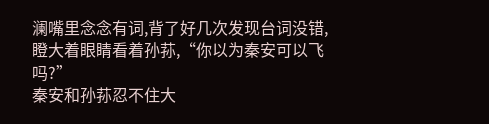澜嘴里念念有词,背了好几次发现台词没错,瞪大着眼睛看着孙荪,“你以为秦安可以飞吗?”
秦安和孙荪忍不住大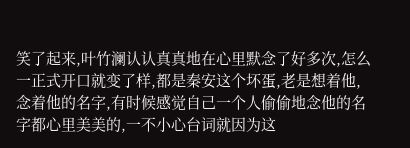笑了起来,叶竹澜认认真真地在心里默念了好多次,怎么一正式开口就变了样,都是秦安这个坏蛋,老是想着他,念着他的名字,有时候感觉自己一个人偷偷地念他的名字都心里美美的,一不小心台词就因为这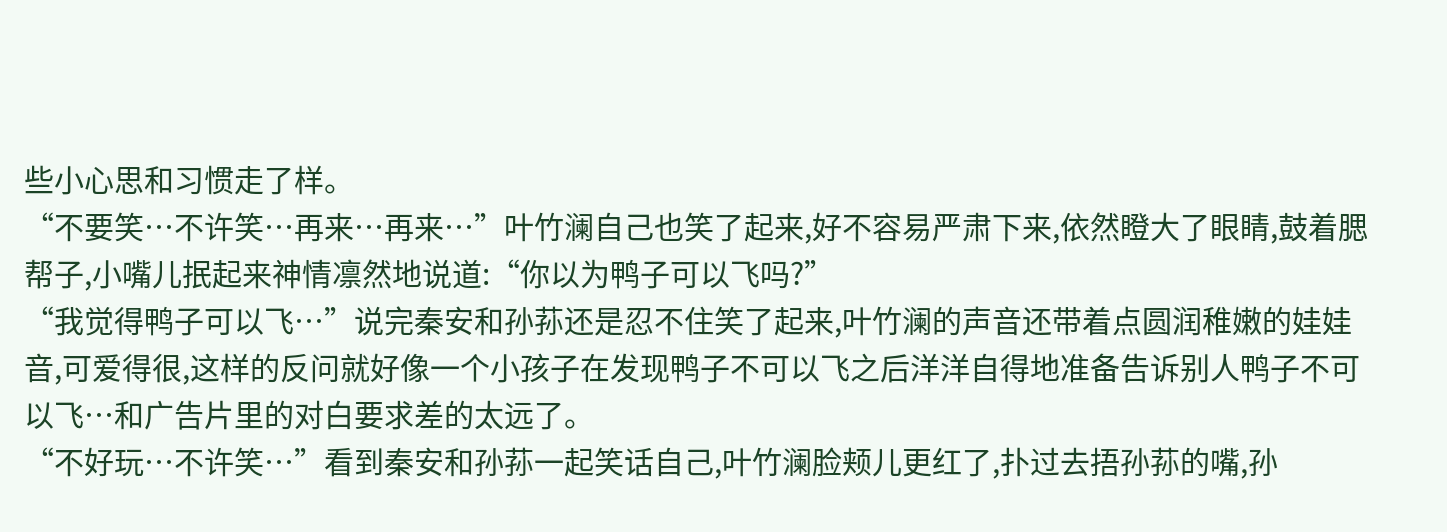些小心思和习惯走了样。
“不要笑…不许笑…再来…再来…”叶竹澜自己也笑了起来,好不容易严肃下来,依然瞪大了眼睛,鼓着腮帮子,小嘴儿抿起来神情凛然地说道:“你以为鸭子可以飞吗?”
“我觉得鸭子可以飞…”说完秦安和孙荪还是忍不住笑了起来,叶竹澜的声音还带着点圆润稚嫩的娃娃音,可爱得很,这样的反问就好像一个小孩子在发现鸭子不可以飞之后洋洋自得地准备告诉别人鸭子不可以飞…和广告片里的对白要求差的太远了。
“不好玩…不许笑…”看到秦安和孙荪一起笑话自己,叶竹澜脸颊儿更红了,扑过去捂孙荪的嘴,孙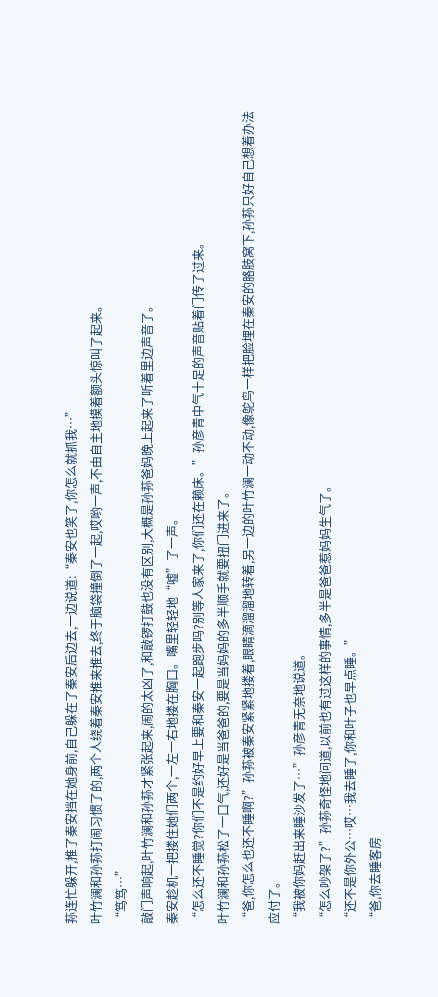荪连忙躲开,推了秦安挡在她身前,自己躲在了秦安后边去,一边说道:“秦安也笑了,你怎么就抓我…”
叶竹澜和孙荪打闹习惯了的,两个人绕着秦安推来推去,终于脑袋撞倒了一起,哎哟一声,不由自主地摸着额头惊叫了起来。
“笃笃…”
敲门声响起,叶竹澜和孙荪才紧张起来,闹的太凶了,和敲锣打鼓也没有区别,大概是孙荪爸妈晚上起来了听着里边声音了。
秦安趁机一把搂住她们两个,一左一右地搂在胸口。嘴里轻轻地“嘘”了一声。
“怎么还不睡觉?你们不是约好早上要和秦安一起跑步吗?别等人家来了,你们还在赖床。”孙彦青中气十足的声音贴着门传了过来。
叶竹澜和孙荪松了一口气,还好是当爸爸的,要是当妈妈的多半顺手就要扭门进来了。
“爸,你怎么也还不睡啊?”孙荪被秦安紧紧地搂着,眼睛滴溜溜地转着,另一边的叶竹澜一动不动,像鸵鸟一样把脸埋在秦安的胳肢窝下,孙荪只好自己想着办法应付了。
“我被你妈赶出来睡沙发了…”孙彦青无奈地说道。
“怎么吵架了?”孙荪奇怪地问道,以前也有过这样的事情,多半是爸爸惹妈妈生气了。
“还不是你外公…哎…我去睡了,你和叶子也早点睡。”
“爸,你去睡客房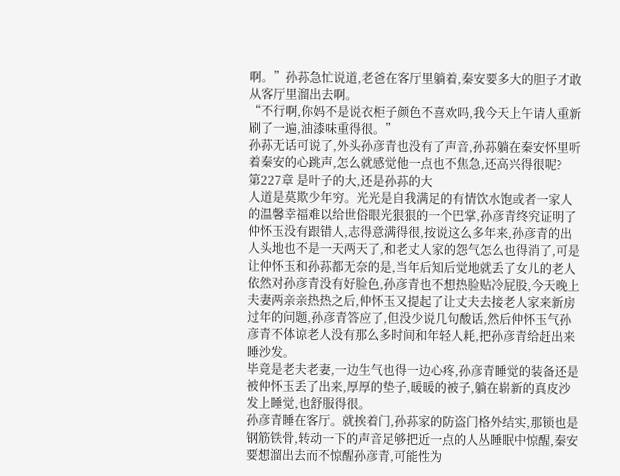啊。”孙荪急忙说道,老爸在客厅里躺着,秦安要多大的胆子才敢从客厅里溜出去啊。
“不行啊,你妈不是说衣柜子颜色不喜欢吗,我今天上午请人重新刷了一遍,油漆味重得很。”
孙荪无话可说了,外头孙彦青也没有了声音,孙荪躺在秦安怀里听着秦安的心跳声,怎么就感觉他一点也不焦急,还高兴得很呢?
第227章 是叶子的大,还是孙荪的大
人道是莫欺少年穷。光光是自我满足的有情饮水饱或者一家人的温馨幸福难以给世俗眼光狠狠的一个巴掌,孙彦青终究证明了仲怀玉没有跟错人,志得意满得很,按说这么多年来,孙彦青的出人头地也不是一天两天了,和老丈人家的怨气怎么也得消了,可是让仲怀玉和孙荪都无奈的是,当年后知后觉地就丢了女儿的老人依然对孙彦青没有好脸色,孙彦青也不想热脸贴冷屁股,今天晚上夫妻两亲亲热热之后,仲怀玉又提起了让丈夫去接老人家来新房过年的问题,孙彦青答应了,但没少说几句酸话,然后仲怀玉气孙彦青不体谅老人没有那么多时间和年轻人耗,把孙彦青给赶出来睡沙发。
毕竟是老夫老妻,一边生气也得一边心疼,孙彦青睡觉的装备还是被仲怀玉丢了出来,厚厚的垫子,暖暖的被子,躺在崭新的真皮沙发上睡觉,也舒服得很。
孙彦青睡在客厅。就挨着门,孙荪家的防盗门格外结实,那锁也是钢筋铁骨,转动一下的声音足够把近一点的人丛睡眠中惊醒,秦安要想溜出去而不惊醒孙彦青,可能性为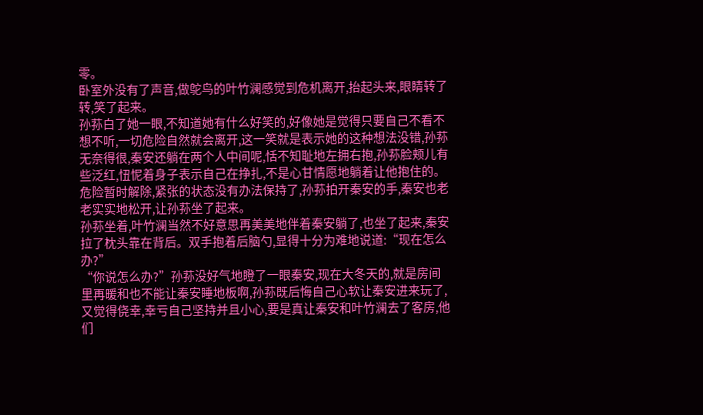零。
卧室外没有了声音,做鸵鸟的叶竹澜感觉到危机离开,抬起头来,眼睛转了转,笑了起来。
孙荪白了她一眼,不知道她有什么好笑的,好像她是觉得只要自己不看不想不听,一切危险自然就会离开,这一笑就是表示她的这种想法没错,孙荪无奈得很,秦安还躺在两个人中间呢,恬不知耻地左拥右抱,孙荪脸颊儿有些泛红,忸怩着身子表示自己在挣扎,不是心甘情愿地躺着让他抱住的。
危险暂时解除,紧张的状态没有办法保持了,孙荪拍开秦安的手,秦安也老老实实地松开,让孙荪坐了起来。
孙荪坐着,叶竹澜当然不好意思再美美地伴着秦安躺了,也坐了起来,秦安拉了枕头靠在背后。双手抱着后脑勺,显得十分为难地说道:“现在怎么办?”
“你说怎么办?”孙荪没好气地瞪了一眼秦安,现在大冬天的,就是房间里再暖和也不能让秦安睡地板啊,孙荪既后悔自己心软让秦安进来玩了,又觉得侥幸,幸亏自己坚持并且小心,要是真让秦安和叶竹澜去了客房,他们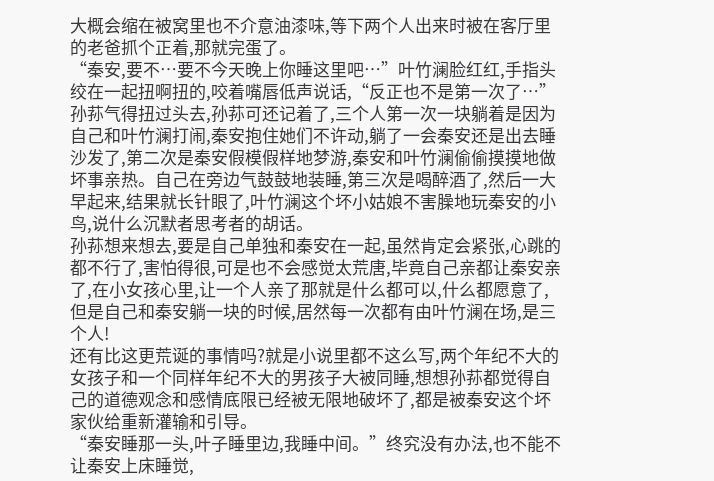大概会缩在被窝里也不介意油漆味,等下两个人出来时被在客厅里的老爸抓个正着,那就完蛋了。
“秦安,要不…要不今天晚上你睡这里吧…”叶竹澜脸红红,手指头绞在一起扭啊扭的,咬着嘴唇低声说话,“反正也不是第一次了…”
孙荪气得扭过头去,孙荪可还记着了,三个人第一次一块躺着是因为自己和叶竹澜打闹,秦安抱住她们不许动,躺了一会秦安还是出去睡沙发了,第二次是秦安假模假样地梦游,秦安和叶竹澜偷偷摸摸地做坏事亲热。自己在旁边气鼓鼓地装睡,第三次是喝醉酒了,然后一大早起来,结果就长针眼了,叶竹澜这个坏小姑娘不害臊地玩秦安的小鸟,说什么沉默者思考者的胡话。
孙荪想来想去,要是自己单独和秦安在一起,虽然肯定会紧张,心跳的都不行了,害怕得很,可是也不会感觉太荒唐,毕竟自己亲都让秦安亲了,在小女孩心里,让一个人亲了那就是什么都可以,什么都愿意了,但是自己和秦安躺一块的时候,居然每一次都有由叶竹澜在场,是三个人!
还有比这更荒诞的事情吗?就是小说里都不这么写,两个年纪不大的女孩子和一个同样年纪不大的男孩子大被同睡,想想孙荪都觉得自己的道德观念和感情底限已经被无限地破坏了,都是被秦安这个坏家伙给重新灌输和引导。
“秦安睡那一头,叶子睡里边,我睡中间。”终究没有办法,也不能不让秦安上床睡觉,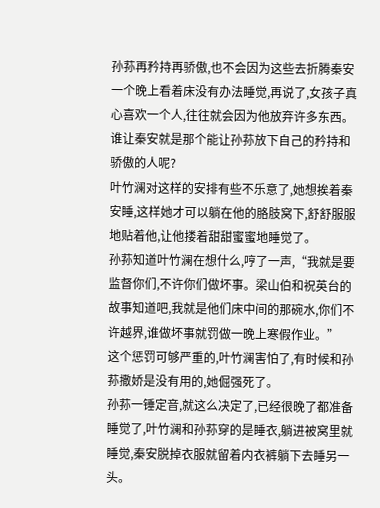孙荪再矜持再骄傲,也不会因为这些去折腾秦安一个晚上看着床没有办法睡觉,再说了,女孩子真心喜欢一个人,往往就会因为他放弃许多东西。谁让秦安就是那个能让孙荪放下自己的矜持和骄傲的人呢?
叶竹澜对这样的安排有些不乐意了,她想挨着秦安睡,这样她才可以躺在他的胳肢窝下,舒舒服服地贴着他,让他搂着甜甜蜜蜜地睡觉了。
孙荪知道叶竹澜在想什么,哼了一声,“我就是要监督你们,不许你们做坏事。梁山伯和祝英台的故事知道吧,我就是他们床中间的那碗水,你们不许越界,谁做坏事就罚做一晚上寒假作业。”
这个惩罚可够严重的,叶竹澜害怕了,有时候和孙荪撒娇是没有用的,她倔强死了。
孙荪一锤定音,就这么决定了,已经很晚了都准备睡觉了,叶竹澜和孙荪穿的是睡衣,躺进被窝里就睡觉,秦安脱掉衣服就留着内衣裤躺下去睡另一头。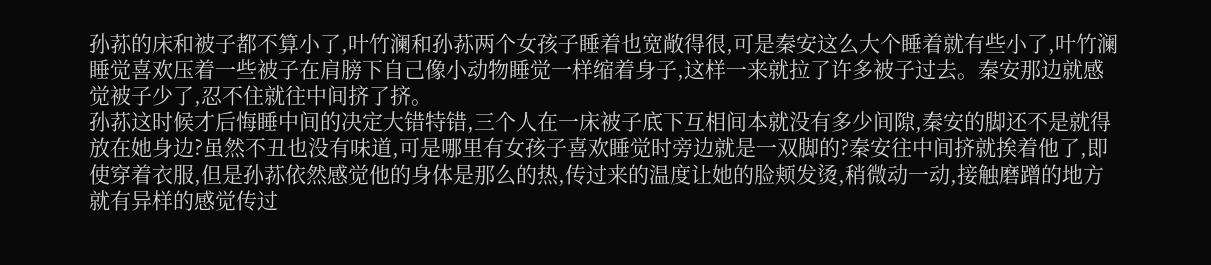孙荪的床和被子都不算小了,叶竹澜和孙荪两个女孩子睡着也宽敞得很,可是秦安这么大个睡着就有些小了,叶竹澜睡觉喜欢压着一些被子在肩膀下自己像小动物睡觉一样缩着身子,这样一来就拉了许多被子过去。秦安那边就感觉被子少了,忍不住就往中间挤了挤。
孙荪这时候才后悔睡中间的决定大错特错,三个人在一床被子底下互相间本就没有多少间隙,秦安的脚还不是就得放在她身边?虽然不丑也没有味道,可是哪里有女孩子喜欢睡觉时旁边就是一双脚的?秦安往中间挤就挨着他了,即使穿着衣服,但是孙荪依然感觉他的身体是那么的热,传过来的温度让她的脸颊发烫,稍微动一动,接触磨蹭的地方就有异样的感觉传过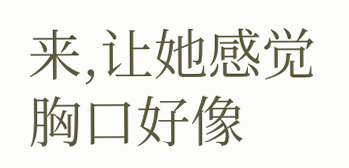来,让她感觉胸口好像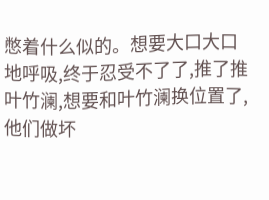憋着什么似的。想要大口大口地呼吸,终于忍受不了了,推了推叶竹澜,想要和叶竹澜换位置了,他们做坏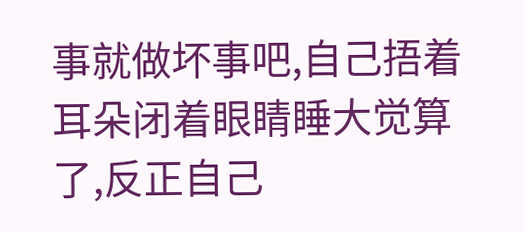事就做坏事吧,自己捂着耳朵闭着眼睛睡大觉算了,反正自己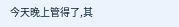今天晚上管得了,其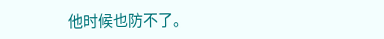他时候也防不了。